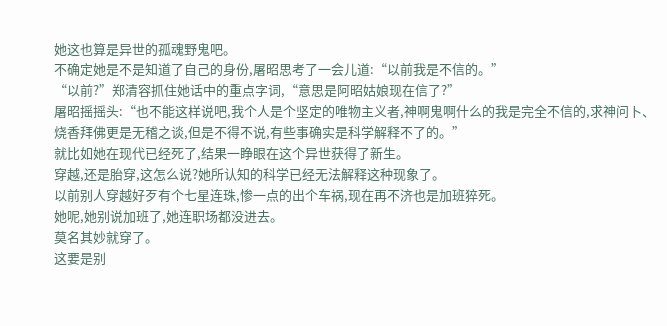她这也算是异世的孤魂野鬼吧。
不确定她是不是知道了自己的身份,屠昭思考了一会儿道:“以前我是不信的。”
“以前?”郑清容抓住她话中的重点字词,“意思是阿昭姑娘现在信了?”
屠昭摇摇头:“也不能这样说吧,我个人是个坚定的唯物主义者,神啊鬼啊什么的我是完全不信的,求神问卜、烧香拜佛更是无稽之谈,但是不得不说,有些事确实是科学解释不了的。”
就比如她在现代已经死了,结果一睁眼在这个异世获得了新生。
穿越,还是胎穿,这怎么说?她所认知的科学已经无法解释这种现象了。
以前别人穿越好歹有个七星连珠,惨一点的出个车祸,现在再不济也是加班猝死。
她呢,她别说加班了,她连职场都没进去。
莫名其妙就穿了。
这要是别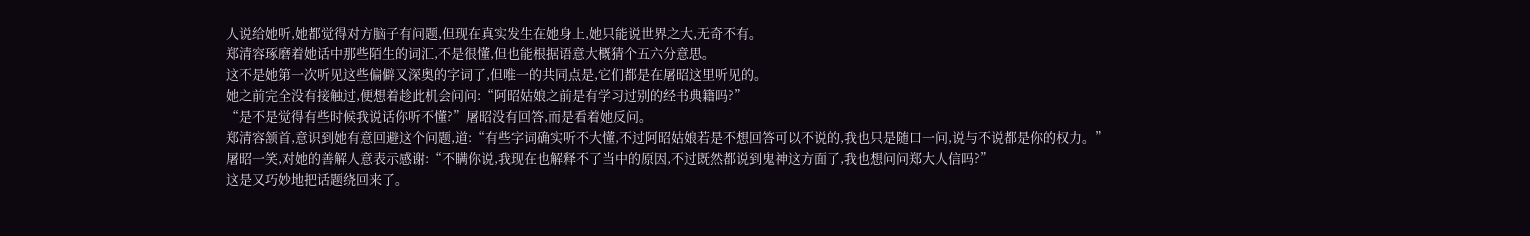人说给她听,她都觉得对方脑子有问题,但现在真实发生在她身上,她只能说世界之大,无奇不有。
郑清容琢磨着她话中那些陌生的词汇,不是很懂,但也能根据语意大概猜个五六分意思。
这不是她第一次听见这些偏僻又深奥的字词了,但唯一的共同点是,它们都是在屠昭这里听见的。
她之前完全没有接触过,便想着趁此机会问问:“阿昭姑娘之前是有学习过别的经书典籍吗?”
“是不是觉得有些时候我说话你听不懂?”屠昭没有回答,而是看着她反问。
郑清容颔首,意识到她有意回避这个问题,道:“有些字词确实听不大懂,不过阿昭姑娘若是不想回答可以不说的,我也只是随口一问,说与不说都是你的权力。”
屠昭一笑,对她的善解人意表示感谢:“不瞒你说,我现在也解释不了当中的原因,不过既然都说到鬼神这方面了,我也想问问郑大人信吗?”
这是又巧妙地把话题绕回来了。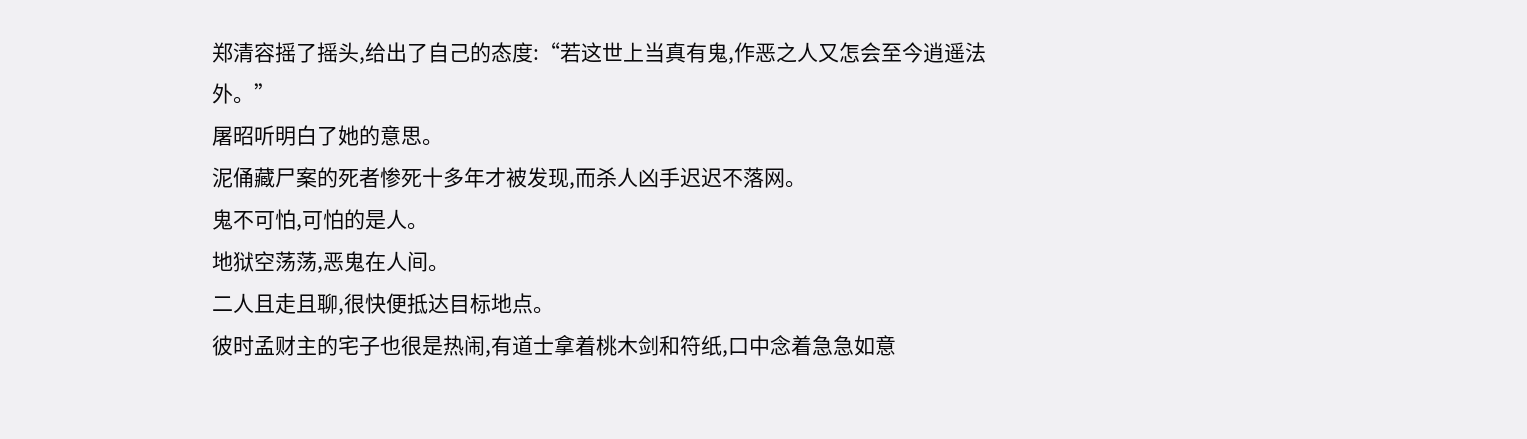郑清容摇了摇头,给出了自己的态度:“若这世上当真有鬼,作恶之人又怎会至今逍遥法外。”
屠昭听明白了她的意思。
泥俑藏尸案的死者惨死十多年才被发现,而杀人凶手迟迟不落网。
鬼不可怕,可怕的是人。
地狱空荡荡,恶鬼在人间。
二人且走且聊,很快便抵达目标地点。
彼时孟财主的宅子也很是热闹,有道士拿着桃木剑和符纸,口中念着急急如意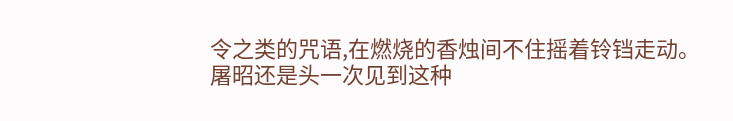令之类的咒语,在燃烧的香烛间不住摇着铃铛走动。
屠昭还是头一次见到这种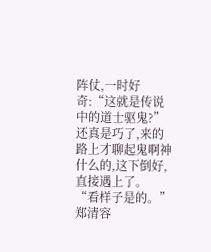阵仗,一时好奇:“这就是传说中的道士驱鬼?”
还真是巧了,来的路上才聊起鬼啊神什么的,这下倒好,直接遇上了。
“看样子是的。”郑清容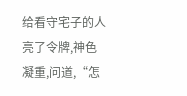给看守宅子的人亮了令牌,神色凝重,问道,“怎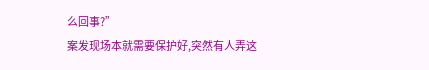么回事?”
案发现场本就需要保护好,突然有人弄这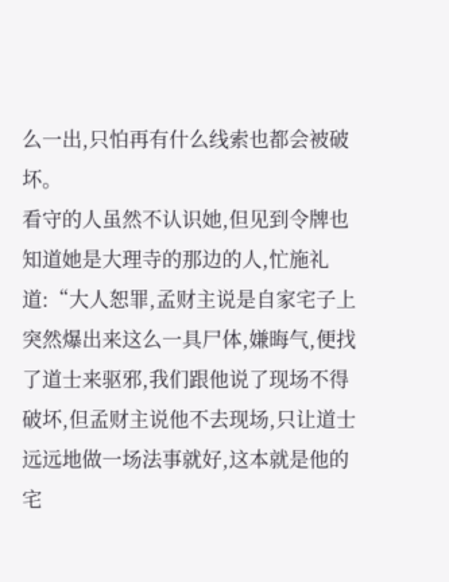么一出,只怕再有什么线索也都会被破坏。
看守的人虽然不认识她,但见到令牌也知道她是大理寺的那边的人,忙施礼道:“大人恕罪,孟财主说是自家宅子上突然爆出来这么一具尸体,嫌晦气,便找了道士来驱邪,我们跟他说了现场不得破坏,但孟财主说他不去现场,只让道士远远地做一场法事就好,这本就是他的宅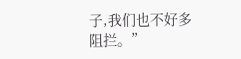子,我们也不好多阻拦。”